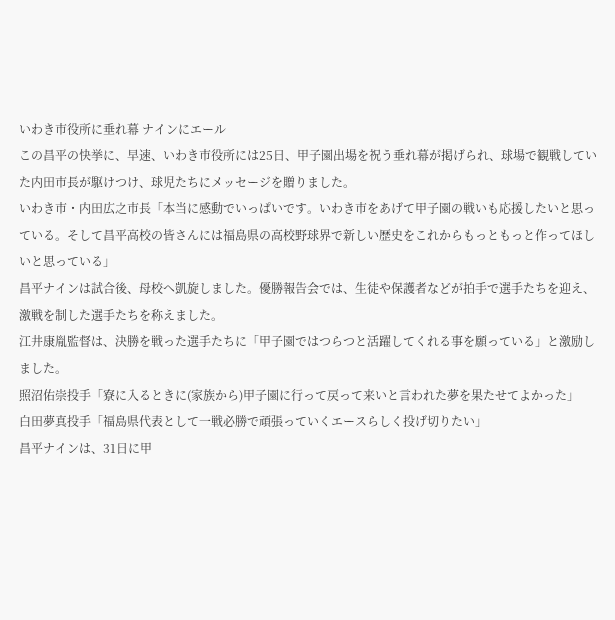いわき市役所に垂れ幕 ナインにエール
この昌平の快挙に、早速、いわき市役所には25日、甲子園出場を祝う垂れ幕が掲げられ、球場で観戦していた内田市長が駆けつけ、球児たちにメッセージを贈りました。
いわき市・内田広之市長「本当に感動でいっぱいです。いわき市をあげて甲子園の戦いも応援したいと思っている。そして昌平高校の皆さんには福島県の高校野球界で新しい歴史をこれからもっともっと作ってほしいと思っている」
昌平ナインは試合後、母校へ凱旋しました。優勝報告会では、生徒や保護者などが拍手で選手たちを迎え、激戦を制した選手たちを称えました。
江井康胤監督は、決勝を戦った選手たちに「甲子園ではつらつと活躍してくれる事を願っている」と激励しました。
照沼佑崇投手「寮に入るときに(家族から)甲子園に行って戻って来いと言われた夢を果たせてよかった」
白田夢真投手「福島県代表として一戦必勝で頑張っていくエースらしく投げ切りたい」
昌平ナインは、31日に甲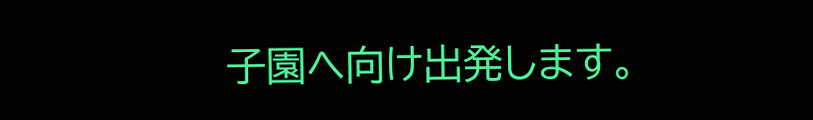子園へ向け出発します。